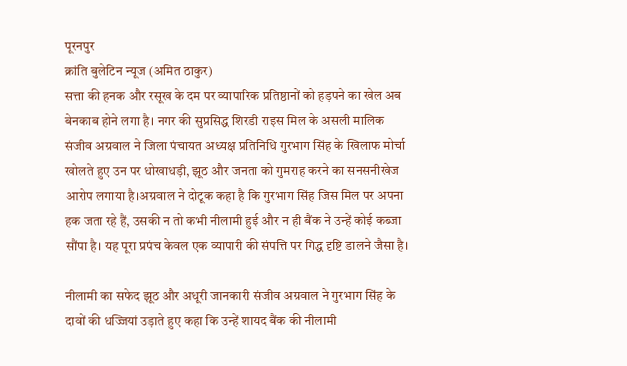पूरनपुर
क्रांति बुलेटिन न्यूज (अमित ठाकुर)
सत्ता की हनक और रसूख के दम पर व्यापारिक प्रतिष्ठानों को हड़पने का खेल अब बेनकाब होने लगा है। नगर की सुप्रसिद्ध शिरडी राइस मिल के असली मालिक संजीव अग्रवाल ने जिला पंचायत अध्यक्ष प्रतिनिधि गुरभाग सिंह के खिलाफ मोर्चा खोलते हुए उन पर धोखाधड़ी, झूठ और जनता को गुमराह करने का सनसनीखेज आरोप लगाया है।अग्रवाल ने दोटूक कहा है कि गुरभाग सिंह जिस मिल पर अपना हक जता रहे हैं, उसकी न तो कभी नीलामी हुई और न ही बैंक ने उन्हें कोई कब्जा सौंपा है। यह पूरा प्रपंच केवल एक व्यापारी की संपत्ति पर गिद्ध दृष्टि डालने जैसा है।

नीलामी का सफेद झूठ और अधूरी जानकारी संजीव अग्रवाल ने गुरभाग सिंह के दावों की धज्जियां उड़ाते हुए कहा कि उन्हें शायद बैंक की नीलामी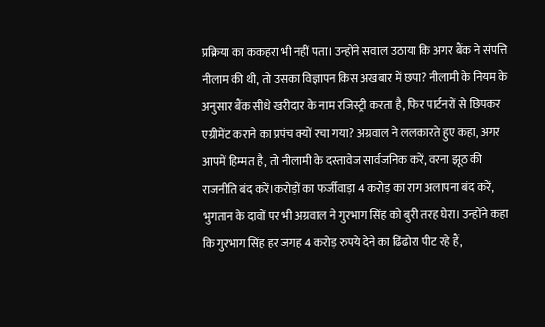प्रक्रिया का ककहरा भी नहीं पता। उन्होंने सवाल उठाया कि अगर बैंक ने संपत्ति नीलाम की थी, तो उसका विज्ञापन किस अखबार में छपा? नीलामी के नियम के अनुसार बैंक सीधे खरीदार के नाम रजिस्ट्री करता है, फिर पार्टनरों से छिपकर एग्रीमेंट कराने का प्रपंच क्यों रचा गया? अग्रवाल ने ललकारते हुए कहा, अगर आपमें हिम्मत है, तो नीलामी के दस्तावेज सार्वजनिक करें, वरना झूठ की राजनीति बंद करें।करोड़ों का फर्जीवाड़ा 4 करोड़ का राग अलापना बंद करें, भुगतान के दावों पर भी अग्रवाल ने गुरभाग सिंह को बुरी तरह घेरा। उन्होंने कहा कि गुरभाग सिंह हर जगह 4 करोड़ रुपये देने का ढिंढोरा पीट रहे हैं,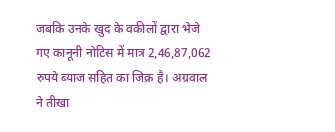जबकि उनके खुद के वकीलों द्वारा भेजे गए कानूनी नोटिस में मात्र 2,46,87,062 रुपये ब्याज सहित का जिक्र है। अग्रवाल ने तीखा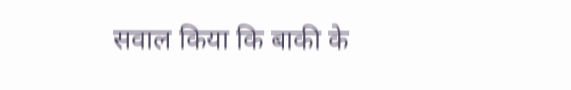सवाल किया कि बाकी के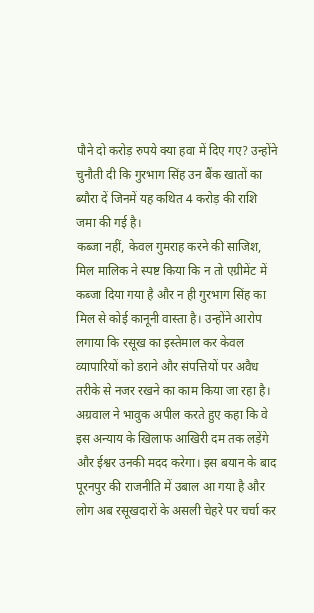पौने दो करोड़ रुपये क्या हवा में दिए गए? उन्होंने चुनौती दी कि गुरभाग सिंह उन बैंक खातों का ब्यौरा दें जिनमें यह कथित 4 करोड़ की राशि जमा की गई है।
कब्जा नहीं, केवल गुमराह करने की साजिश, मिल मालिक ने स्पष्ट किया कि न तो एग्रीमेंट में कब्जा दिया गया है और न ही गुरभाग सिंह का मिल से कोई कानूनी वास्ता है। उन्होंने आरोप लगाया कि रसूख का इस्तेमाल कर केवल व्यापारियों को डराने और संपत्तियों पर अवैध तरीके से नजर रखने का काम किया जा रहा है। अग्रवाल ने भावुक अपील करते हुए कहा कि वे इस अन्याय के खिलाफ आखिरी दम तक लड़ेंगे और ईश्वर उनकी मदद करेगा। इस बयान के बाद पूरनपुर की राजनीति में उबाल आ गया है और लोग अब रसूखदारों के असली चेहरे पर चर्चा कर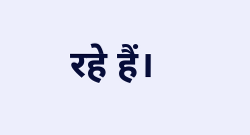रहे हैं।